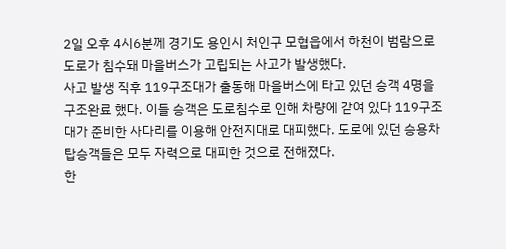2일 오후 4시6분께 경기도 용인시 처인구 모협읍에서 하천이 범람으로 도로가 침수돼 마을버스가 고립되는 사고가 발생했다.
사고 발생 직후 119구조대가 출동해 마을버스에 타고 있던 승객 4명을 구조완료 했다. 이들 승객은 도로침수로 인해 차량에 갇여 있다 119구조대가 준비한 사다리를 이용해 안전지대로 대피했다. 도로에 있던 승용차 탑승객들은 모두 자력으로 대피한 것으로 전해졌다.
한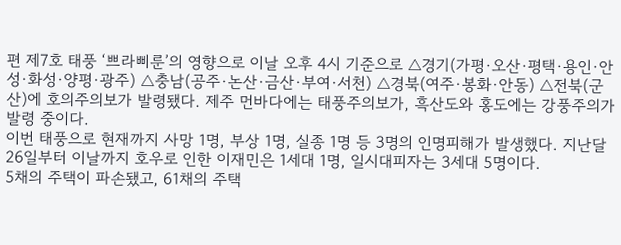편 제7호 태풍 ‘쁘라삐룬’의 영향으로 이날 오후 4시 기준으로 △경기(가평·오산·평택·용인·안성·화성·양평·광주) △충남(공주·논산·금산·부여·서천) △경북(여주·봉화·안동) △전북(군산)에 호의주의보가 발령됐다. 제주 먼바다에는 태풍주의보가, 흑산도와 홍도에는 강풍주의가 발령 중이다.
이번 태풍으로 현재까지 사망 1명, 부상 1명, 실종 1명 등 3명의 인명피해가 발생했다. 지난달 26일부터 이날까지 호우로 인한 이재민은 1세대 1명, 일시대피자는 3세대 5명이다.
5채의 주택이 파손됐고, 61채의 주택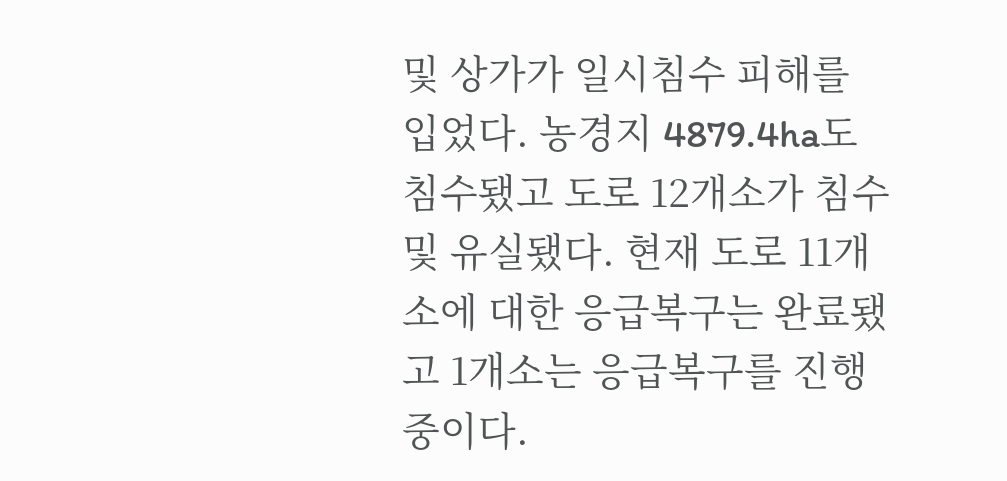및 상가가 일시침수 피해를 입었다. 농경지 4879.4ha도 침수됐고 도로 12개소가 침수 및 유실됐다. 현재 도로 11개소에 대한 응급복구는 완료됐고 1개소는 응급복구를 진행 중이다.